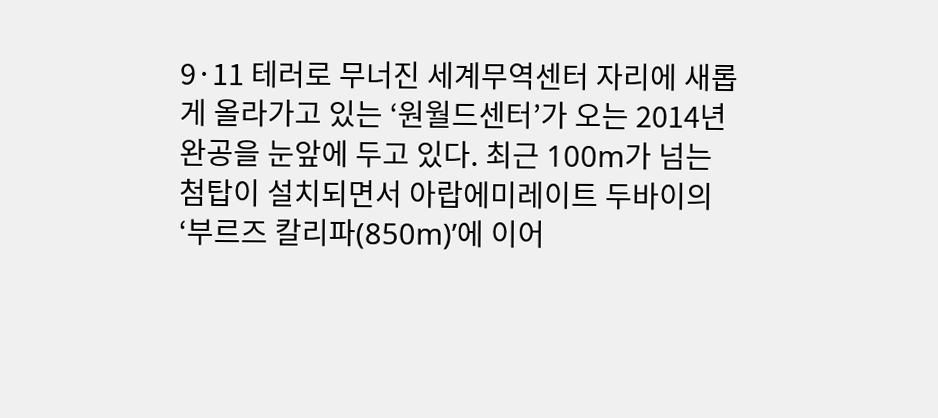9·11 테러로 무너진 세계무역센터 자리에 새롭게 올라가고 있는 ‘원월드센터’가 오는 2014년 완공을 눈앞에 두고 있다. 최근 100m가 넘는 첨탑이 설치되면서 아랍에미레이트 두바이의 ‘부르즈 칼리파(850m)’에 이어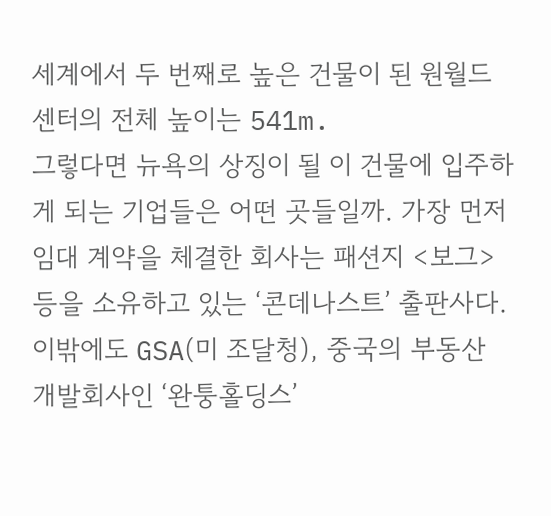세계에서 두 번째로 높은 건물이 된 원월드센터의 전체 높이는 541m.
그렇다면 뉴욕의 상징이 될 이 건물에 입주하게 되는 기업들은 어떤 곳들일까. 가장 먼저 임대 계약을 체결한 회사는 패션지 <보그> 등을 소유하고 있는 ‘콘데나스트’ 출판사다. 이밖에도 GSA(미 조달청), 중국의 부동산 개발회사인 ‘완퉁홀딩스’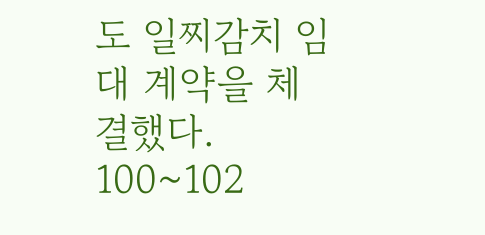도 일찌감치 임대 계약을 체결했다.
100~102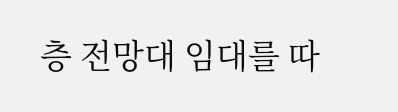층 전망대 임대를 따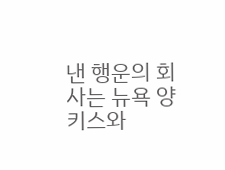낸 행운의 회사는 뉴욕 양키스와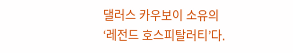댈러스 카우보이 소유의 ‘레전드 호스피탈러티’다.